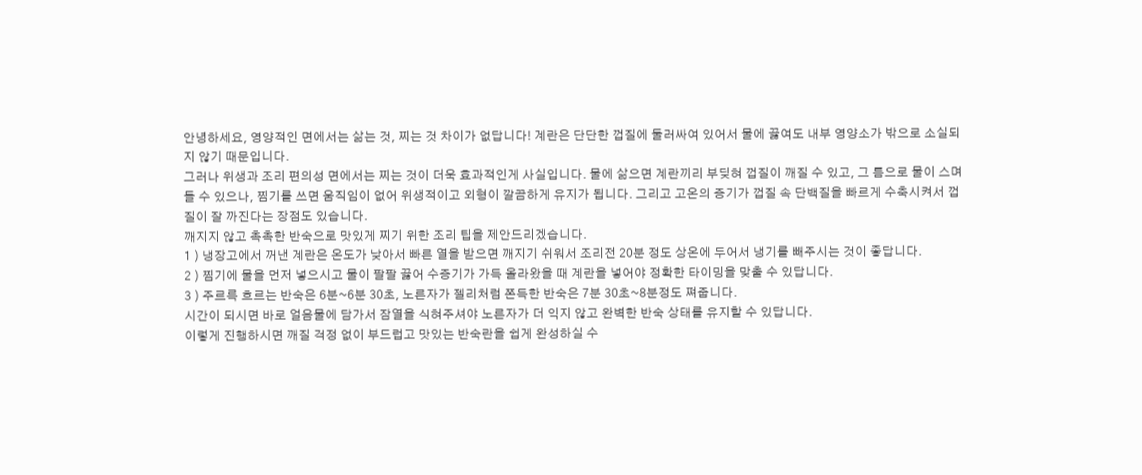안녕하세요, 영양적인 면에서는 삶는 것, 찌는 것 차이가 없답니다! 계란은 단단한 껍질에 둘러싸여 있어서 물에 끓여도 내부 영양소가 밖으로 소실되지 않기 때문입니다.
그러나 위생과 조리 편의성 면에서는 찌는 것이 더욱 효과적인게 사실입니다. 물에 삶으면 계란끼리 부딪혀 껍질이 깨질 수 있고, 그 틈으로 물이 스며들 수 있으나, 찜기를 쓰면 움직임이 없어 위생적이고 외형이 깔끔하게 유지가 됩니다. 그리고 고온의 증기가 껍질 속 단백질을 빠르게 수축시켜서 껍질이 잘 까진다는 장점도 있습니다.
깨지지 않고 촉촉한 반숙으로 맛있게 찌기 위한 조리 팁을 제안드리겠습니다.
1 ) 냉장고에서 꺼낸 계란은 온도가 낮아서 빠른 열을 받으면 깨지기 쉬워서 조리전 20분 정도 상온에 두어서 냉기를 빼주시는 것이 좋답니다.
2 ) 찜기에 물을 먼저 넣으시고 물이 팔팔 끓어 수증기가 가득 올라왔을 때 계란을 넣어야 정확한 타이밍을 맞출 수 있답니다.
3 ) 주르륵 흐르는 반숙은 6분~6분 30초, 노른자가 젤리처럼 쫀득한 반숙은 7분 30초~8분정도 쪄줍니다.
시간이 되시면 바로 얼음물에 담가서 잠열을 식혀주셔야 노른자가 더 익지 않고 완벽한 반숙 상태를 유지할 수 있답니다.
이렇게 진행하시면 깨질 걱정 없이 부드럽고 맛있는 반숙란을 쉽게 완성하실 수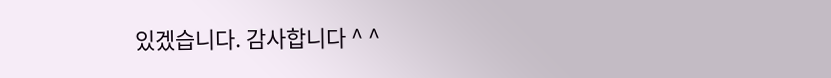있겠습니다. 감사합니다 ^ ^